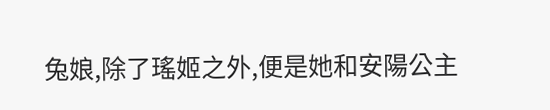兔娘,除了瑤姬之外,便是她和安陽公主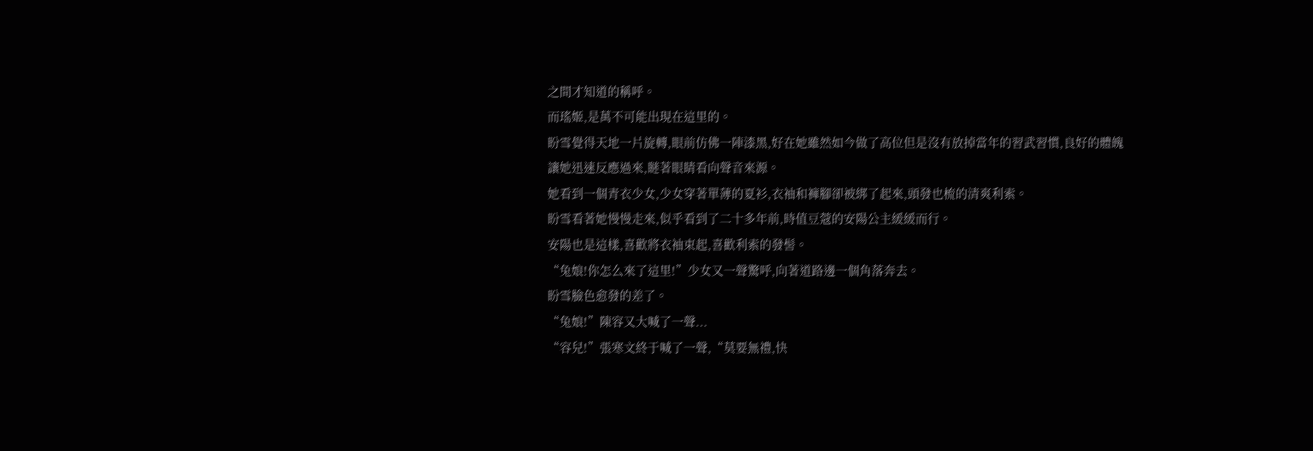之間才知道的稱呼。
而瑤姬,是萬不可能出現在這里的。
盼雪覺得天地一片旋轉,眼前仿佛一陣漆黑,好在她雖然如今做了高位但是沒有放掉當年的習武習慣,良好的體魄讓她迅速反應過來,瞇著眼睛看向聲音來源。
她看到一個青衣少女,少女穿著單薄的夏衫,衣袖和褲腳卻被綁了起來,頭發也梳的清爽利索。
盼雪看著她慢慢走來,似乎看到了二十多年前,時值豆蔻的安陽公主緩緩而行。
安陽也是這樣,喜歡將衣袖束起,喜歡利索的發髻。
“兔娘!你怎么來了這里!”少女又一聲驚呼,向著道路邊一個角落奔去。
盼雪臉色愈發的差了。
“兔娘!”陳容又大喊了一聲...
“容兒!”張寒文終于喊了一聲,“莫要無禮,快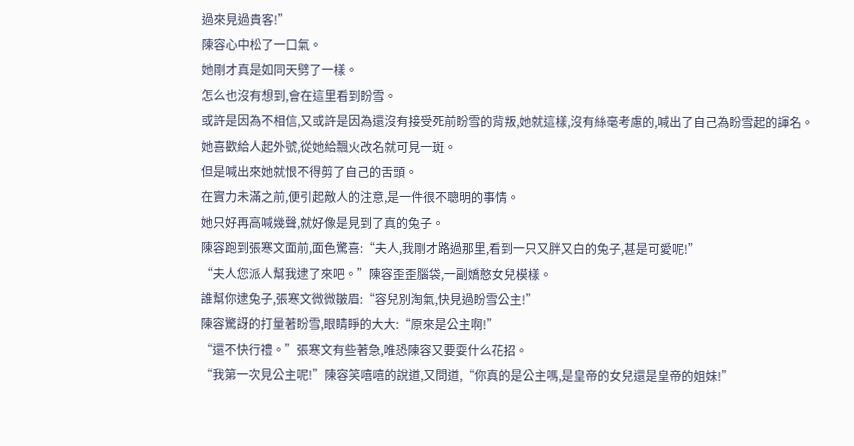過來見過貴客!”
陳容心中松了一口氣。
她剛才真是如同天劈了一樣。
怎么也沒有想到,會在這里看到盼雪。
或許是因為不相信,又或許是因為還沒有接受死前盼雪的背叛,她就這樣,沒有絲毫考慮的,喊出了自己為盼雪起的諢名。
她喜歡給人起外號,從她給飄火改名就可見一斑。
但是喊出來她就恨不得剪了自己的舌頭。
在實力未滿之前,便引起敵人的注意,是一件很不聰明的事情。
她只好再高喊幾聲,就好像是見到了真的兔子。
陳容跑到張寒文面前,面色驚喜:“夫人,我剛才路過那里,看到一只又胖又白的兔子,甚是可愛呢!”
“夫人您派人幫我逮了來吧。”陳容歪歪腦袋,一副嬌憨女兒模樣。
誰幫你逮兔子,張寒文微微皺眉:“容兒別淘氣,快見過盼雪公主!”
陳容驚訝的打量著盼雪,眼睛睜的大大:“原來是公主啊!”
“還不快行禮。”張寒文有些著急,唯恐陳容又要耍什么花招。
“我第一次見公主呢!”陳容笑嘻嘻的說道,又問道,“你真的是公主嗎,是皇帝的女兒還是皇帝的姐妹!”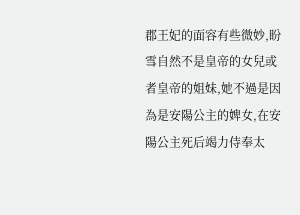郡王妃的面容有些微妙,盼雪自然不是皇帝的女兒或者皇帝的姐妹,她不過是因為是安陽公主的婢女,在安陽公主死后竭力侍奉太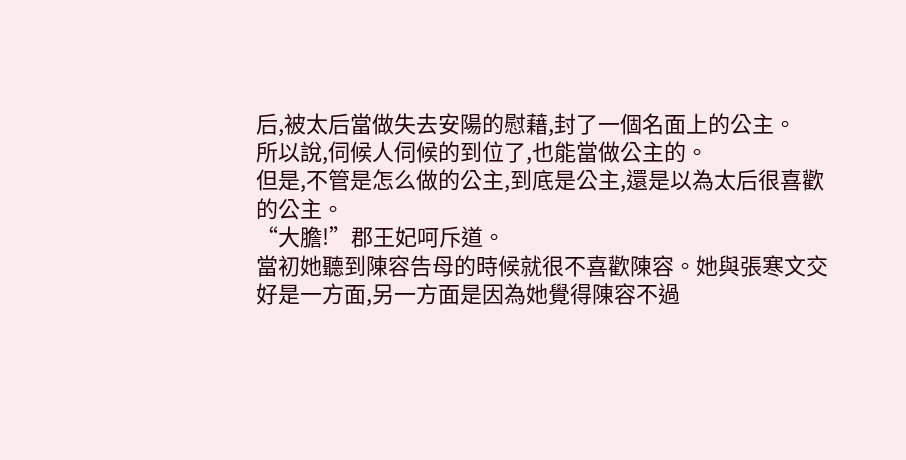后,被太后當做失去安陽的慰藉,封了一個名面上的公主。
所以說,伺候人伺候的到位了,也能當做公主的。
但是,不管是怎么做的公主,到底是公主,還是以為太后很喜歡的公主。
“大膽!”郡王妃呵斥道。
當初她聽到陳容告母的時候就很不喜歡陳容。她與張寒文交好是一方面,另一方面是因為她覺得陳容不過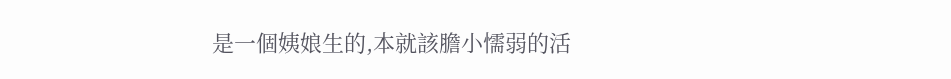是一個姨娘生的,本就該膽小懦弱的活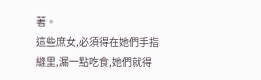著。
這些庶女,必須得在她們手指縫里,漏一點吃食,她們就得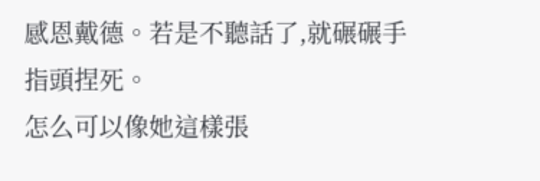感恩戴德。若是不聽話了,就碾碾手指頭捏死。
怎么可以像她這樣張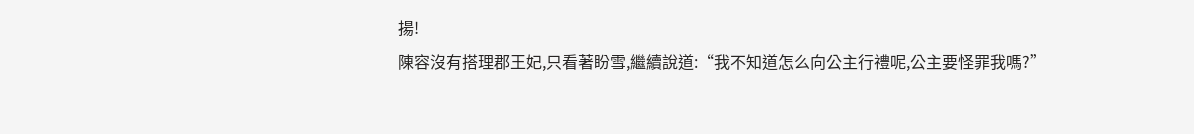揚!
陳容沒有搭理郡王妃,只看著盼雪,繼續說道:“我不知道怎么向公主行禮呢,公主要怪罪我嗎?”